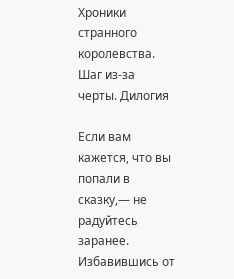Хроники странного королевства. Шаг из-за черты. Дилогия

Если вам кажется, что вы попали в сказку,— не радуйтесь заранее. Избавившись от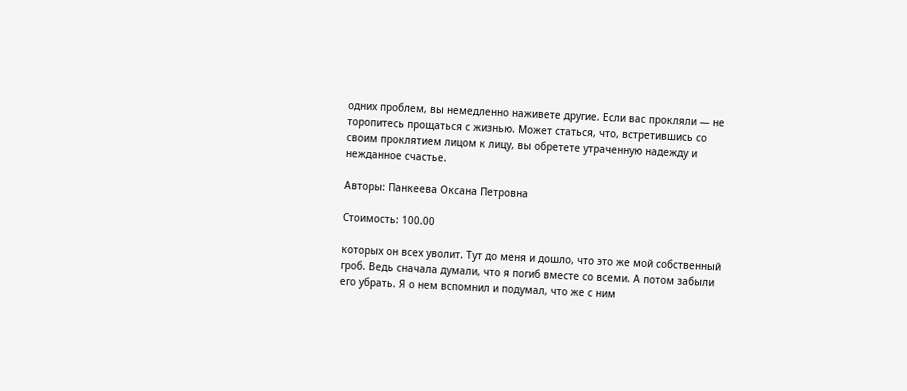одних проблем, вы немедленно наживете другие. Если вас прокляли — не торопитесь прощаться с жизнью. Может статься, что, встретившись со своим проклятием лицом к лицу, вы обретете утраченную надежду и нежданное счастье.

Авторы: Панкеева Оксана Петровна

Стоимость: 100.00

которых он всех уволит. Тут до меня и дошло, что это же мой собственный гроб. Ведь сначала думали, что я погиб вместе со всеми. А потом забыли его убрать. Я о нем вспомнил и подумал, что же с ним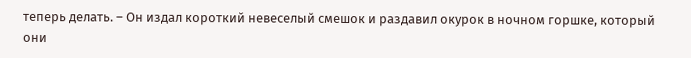теперь делать. – Он издал короткий невеселый смешок и раздавил окурок в ночном горшке, который они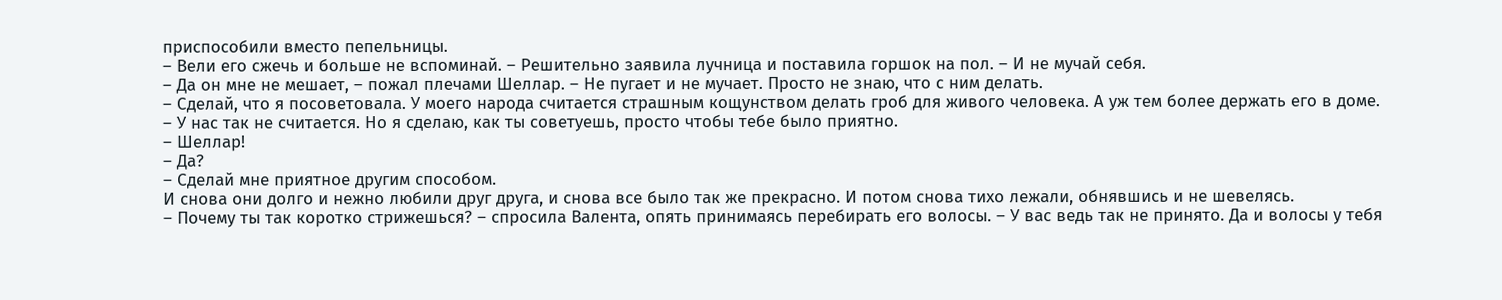приспособили вместо пепельницы.
– Вели его сжечь и больше не вспоминай. – Решительно заявила лучница и поставила горшок на пол. – И не мучай себя.
– Да он мне не мешает, – пожал плечами Шеллар. – Не пугает и не мучает. Просто не знаю, что с ним делать.
– Сделай, что я посоветовала. У моего народа считается страшным кощунством делать гроб для живого человека. А уж тем более держать его в доме.
– У нас так не считается. Но я сделаю, как ты советуешь, просто чтобы тебе было приятно.
– Шеллар!
– Да?
– Сделай мне приятное другим способом.
И снова они долго и нежно любили друг друга, и снова все было так же прекрасно. И потом снова тихо лежали, обнявшись и не шевелясь.
– Почему ты так коротко стрижешься? – спросила Валента, опять принимаясь перебирать его волосы. – У вас ведь так не принято. Да и волосы у тебя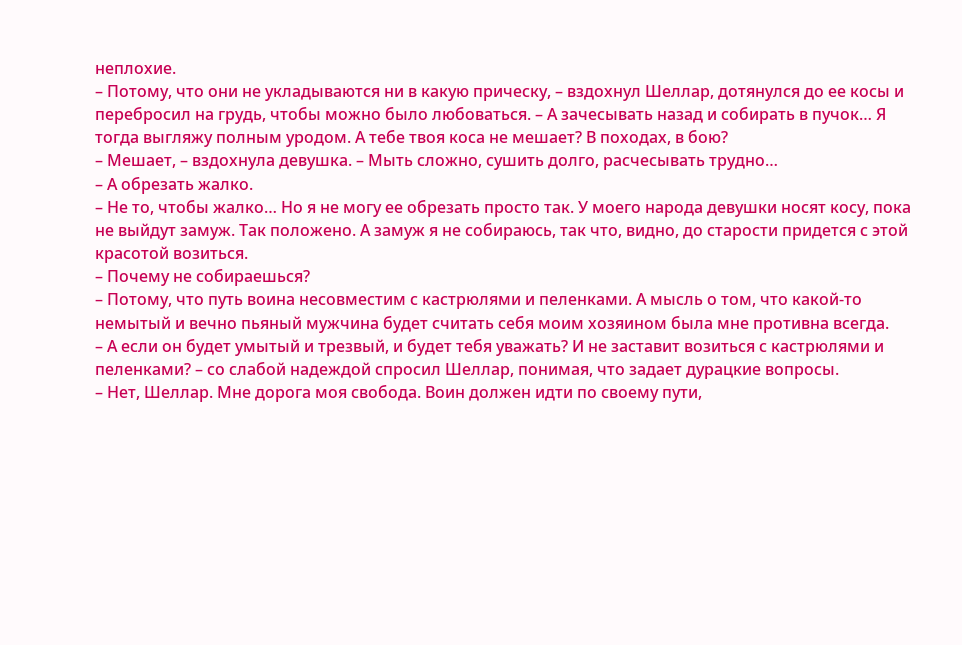неплохие.
– Потому, что они не укладываются ни в какую прическу, – вздохнул Шеллар, дотянулся до ее косы и перебросил на грудь, чтобы можно было любоваться. – А зачесывать назад и собирать в пучок… Я тогда выгляжу полным уродом. А тебе твоя коса не мешает? В походах, в бою?
– Мешает, – вздохнула девушка. – Мыть сложно, сушить долго, расчесывать трудно…
– А обрезать жалко.
– Не то, чтобы жалко… Но я не могу ее обрезать просто так. У моего народа девушки носят косу, пока не выйдут замуж. Так положено. А замуж я не собираюсь, так что, видно, до старости придется с этой красотой возиться.
– Почему не собираешься?
– Потому, что путь воина несовместим с кастрюлями и пеленками. А мысль о том, что какой-то немытый и вечно пьяный мужчина будет считать себя моим хозяином была мне противна всегда.
– А если он будет умытый и трезвый, и будет тебя уважать? И не заставит возиться с кастрюлями и пеленками? – со слабой надеждой спросил Шеллар, понимая, что задает дурацкие вопросы.
– Нет, Шеллар. Мне дорога моя свобода. Воин должен идти по своему пути,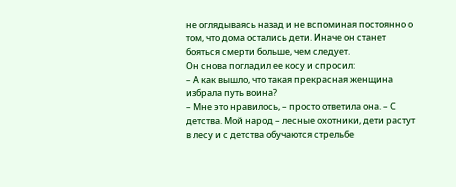не оглядываясь назад и не вспоминая постоянно о том, что дома остались дети. Иначе он станет бояться смерти больше, чем следует.
Он снова погладил ее косу и спросил:
– А как вышло, что такая прекрасная женщина избрала путь воина?
– Мне это нравилось, – просто ответила она. – С детства. Мой народ – лесные охотники, дети растут в лесу и с детства обучаются стрельбе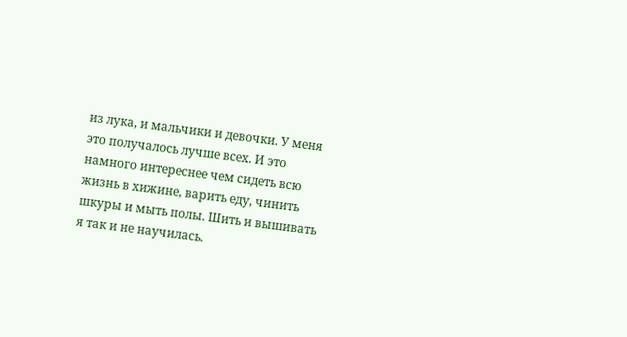из лука, и мальчики и девочки. У меня это получалось лучше всех. И это намного интереснее чем сидеть всю жизнь в хижине, варить еду, чинить шкуры и мыть полы. Шить и вышивать я так и не научилась.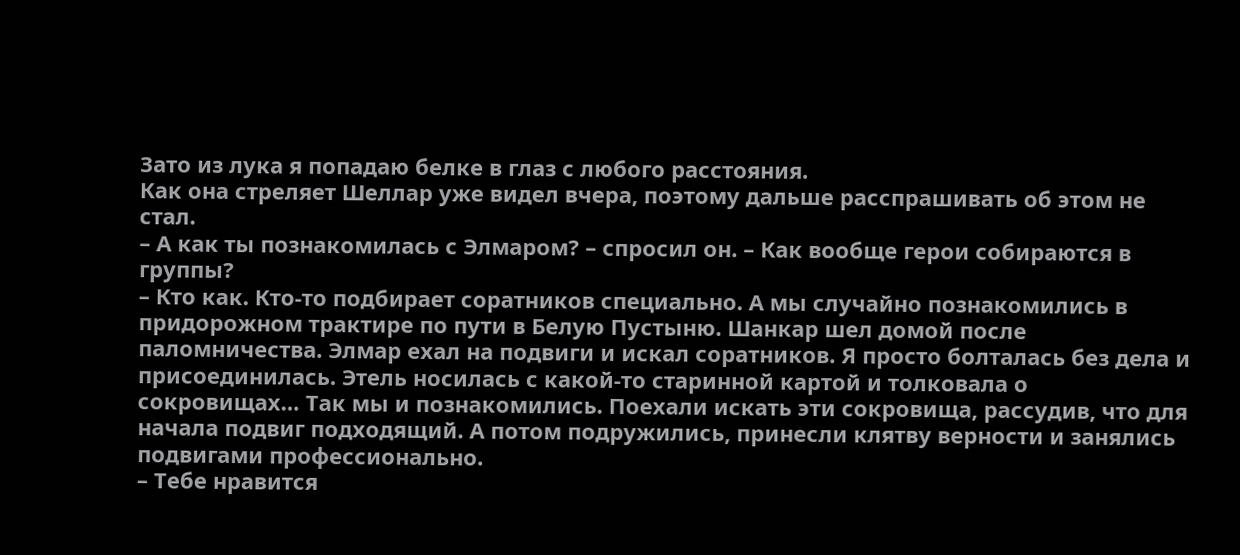Зато из лука я попадаю белке в глаз с любого расстояния.
Как она стреляет Шеллар уже видел вчера, поэтому дальше расспрашивать об этом не стал.
– А как ты познакомилась с Элмаром? – спросил он. – Как вообще герои собираются в группы?
– Кто как. Кто-то подбирает соратников специально. А мы случайно познакомились в придорожном трактире по пути в Белую Пустыню. Шанкар шел домой после паломничества. Элмар ехал на подвиги и искал соратников. Я просто болталась без дела и присоединилась. Этель носилась с какой-то старинной картой и толковала о сокровищах… Так мы и познакомились. Поехали искать эти сокровища, рассудив, что для начала подвиг подходящий. А потом подружились, принесли клятву верности и занялись подвигами профессионально.
– Тебе нравится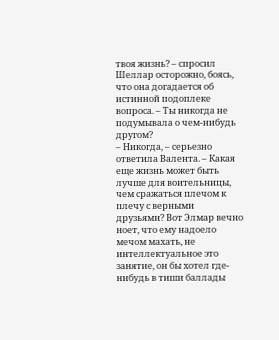твоя жизнь? – спросил Шеллар осторожно, боясь, что она догадается об истинной подоплеке вопроса. – Ты никогда не подумывала о чем-нибудь другом?
– Никогда, – серьезно ответила Валента. – Какая еще жизнь может быть лучше для воительницы, чем сражаться плечом к плечу с верными друзьями? Вот Элмар вечно ноет, что ему надоело мечом махать, не интеллектуальное это занятие, он бы хотел где-нибудь в тиши баллады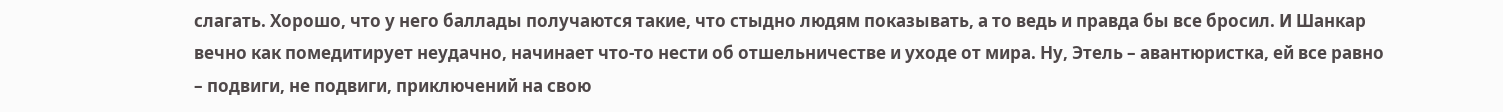слагать. Хорошо, что у него баллады получаются такие, что стыдно людям показывать, а то ведь и правда бы все бросил. И Шанкар вечно как помедитирует неудачно, начинает что-то нести об отшельничестве и уходе от мира. Ну, Этель – авантюристка, ей все равно – подвиги, не подвиги, приключений на свою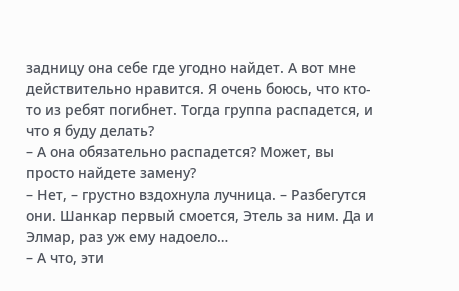задницу она себе где угодно найдет. А вот мне действительно нравится. Я очень боюсь, что кто-то из ребят погибнет. Тогда группа распадется, и что я буду делать?
– А она обязательно распадется? Может, вы просто найдете замену?
– Нет, – грустно вздохнула лучница. – Разбегутся они. Шанкар первый смоется, Этель за ним. Да и Элмар, раз уж ему надоело…
– А что, эти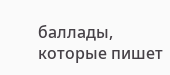баллады, которые пишет